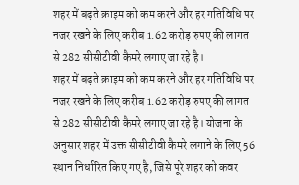शहर में बढ़ते क्राइम को कम करने और हर गतिविधि पर नजर रखने के लिए करीब 1.62 करोड़ रुपए की लागत से 282 सीसीटीवी कैमरे लगाए जा रहे है।
शहर में बढ़ते क्राइम को कम करने और हर गतिविधि पर नजर रखने के लिए करीब 1.62 करोड़ रुपए की लागत से 282 सीसीटीवी कैमरे लगाए जा रहे है। योजना के अनुसार शहर में उक्त सीसीटीवी कैमरे लगाने के लिए 56 स्थान निर्धारित किए गए है, जिसे पूरे शहर को कवर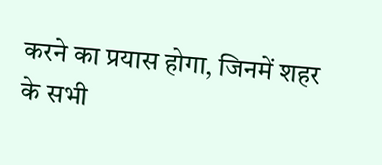करने का प्रयास होगा, जिनमें शहर के सभी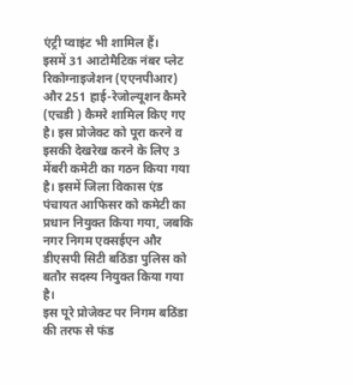एंट्री प्वाइंट भी शामिल हैं।
इसमें 31 आटोमैटिक नंबर प्लेट रिकोग्नाइजेशन (एएनपीआर) और 251 हाई-रेजोल्यूशन कैमरे (एचडी ) कैमरे शामिल किए गए है। इस प्रोजेक्ट को पूरा करने व इसकी देखरेख करने के लिए 3 मेंबरी कमेटी का गठन किया गया है। इसमें जिला विकास एंड पंचायत आफिसर को कमेटी का प्रधान नियुक्त किया गया, जबकि नगर निगम एक्सईएन और डीएसपी सिटी बठिंडा पुलिस को बतौर सदस्य नियुक्त किया गया है।
इस पूरे प्रोजेक्ट पर निगम बठिंडा की तरफ से फंड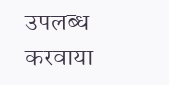उपलब्ध करवाया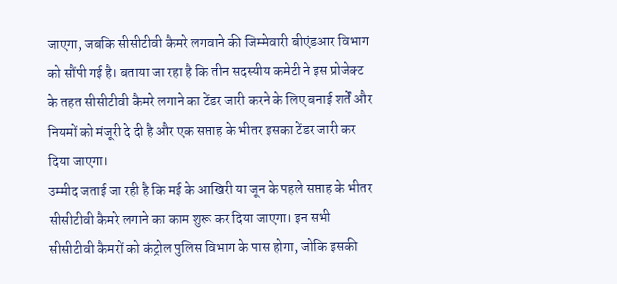जाएगा, जबकि सीसीटीवी कैमरे लगवाने की जिम्मेवारी बीएंडआर विभाग को सौंपी गई है। बताया जा रहा है कि तीन सदस्यीय कमेटी ने इस प्रोजेक्ट के तहत सीसीटीवी कैमरे लगाने का टेंडर जारी करने के लिए बनाई शर्तें और नियमों को मंजूरी दे दी है और एक सप्ताह के भीतर इसका टेंडर जारी कर दिया जाएगा।
उम्मीद जताई जा रही है कि मई के आखिरी या जून के पहले सप्ताह के भीतर सीसीटीवी कैमरे लगाने का काम शुरू कर दिया जाएगा। इन सभी सीसीटीवी कैमरों को कंट्रोल पुलिस विभाग के पास होगा, जोकि इसकी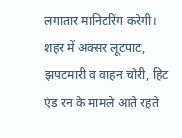लगातार मानिटरिंग करेगी।
शहर में अक्सर लूटपाट, झपटमारी व वाहन चोरी, हिट एंड रन के मामले आते रहते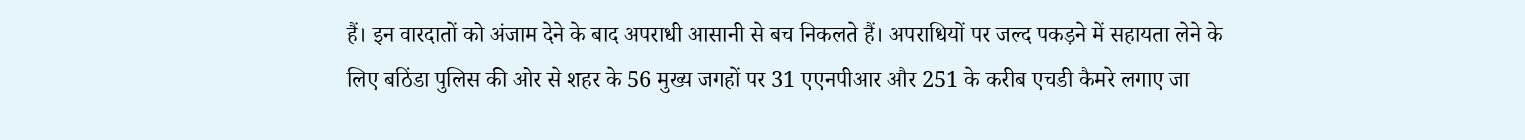हैं। इन वारदातों को अंजाम देने के बाद अपराधी आसानी से बच निकलते हैं। अपराधियों पर जल्द पकड़ने में सहायता लेने के लिए बठिंडा पुलिस की ओर से शहर के 56 मुख्य जगहों पर 31 एएनपीआर और 251 के करीब एचडी कैमरे लगाए जा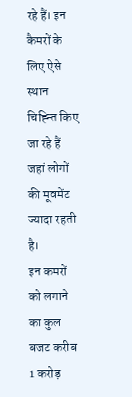रहे हैं। इन कैमरों के लिए ऐसे स्थान चिह्न्ति किए जा रहे हैं जहां लोगों की मूवमेंट ज्यादा रहती है।
इन कमरों को लगाने का कुल बजट करीब 1 करोड़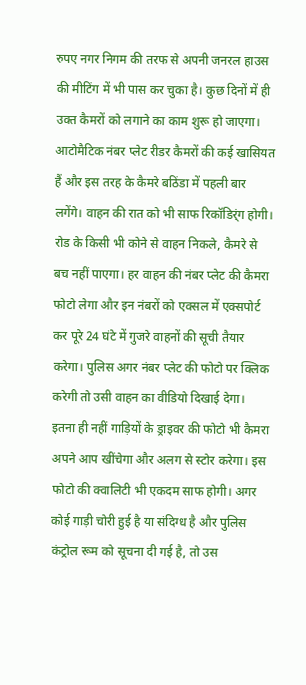रुपए नगर निगम की तरफ से अपनी जनरल हाउस की मीटिंग में भी पास कर चुका है। कुछ दिनों में ही उक्त कैमरों को लगाने का काम शुरू हो जाएगा। आटोमैटिक नंबर प्लेट रीडर कैमरों की कई खासियत हैं और इस तरह के कैमरे बठिंडा में पहली बार लगेंगे। वाहन की रात को भी साफ रिकॉडिर्ंग होगी।
रोड के किसी भी कोने से वाहन निकले, कैमरे से बच नहीं पाएगा। हर वाहन की नंबर प्लेट की कैमरा फोटो लेगा और इन नंबरों को एक्सल में एक्सपोर्ट कर पूरे 24 घंटे में गुजरे वाहनों की सूची तैयार करेगा। पुलिस अगर नंबर प्लेट की फोटो पर क्लिक करेगी तो उसी वाहन का वीडियो दिखाई देगा।
इतना ही नहीं गाड़ियों के ड्राइवर की फोटो भी कैमरा अपने आप खींचेगा और अलग से स्टोर करेगा। इस फोटो की क्वालिटी भी एकदम साफ होगी। अगर कोई गाड़ी चोरी हुई है या संदिग्ध है और पुलिस कंट्रोल रूम को सूचना दी गई है, तो उस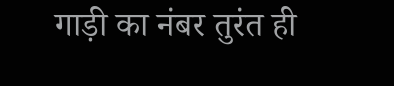गाड़ी का नंबर तुरंत ही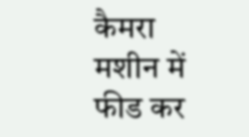कैमरा मशीन में फीड कर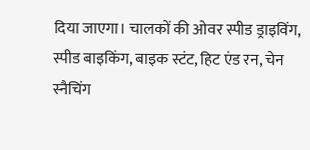दिया जाएगा। चालकों की ओवर स्पीड ड्राइविंग, स्पीड बाइकिंग, बाइक स्टंट, हिट एंड रन, चेन स्नैचिंग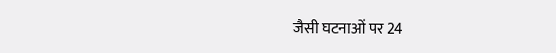जैसी घटनाओं पर 24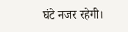घंटे नजर रहेगी।